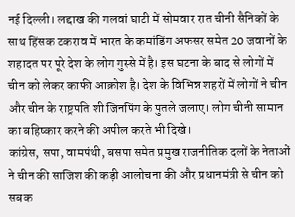नई दिल्ली। लद्दाख की गलवां घाटी में सोमवार रात चीनी सैनिकों के साथ हिंसक टकराव में भारत के कमांडिंग अफसर समेत 20 जवानों के शहादत पर पूरे देश के लोग गुस्से में है। इस घटना के बाद से लोगों में चीन को लेकर काफी आक्रोश है। देश के विभिन्न शहरों में लोगों ने चीन और चीन के राष्ट्रपति शी जिनपिंग के पुतले जलाए। लोग चीनी सामान का बहिष्कार करने की अपील करते भी दिखे।
कांग्रेस, सपा, वामपंथी, बसपा समेत प्रमुख राजनीतिक दलों के नेताओं ने चीन की साजिश की कड़ी आलोचना की और प्रधानमंत्री से चीन को सबक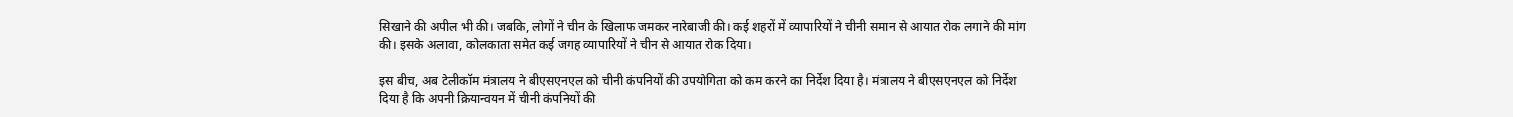सिखाने की अपील भी की। जबकि, लोगों ने चीन के खिलाफ जमकर नारेबाजी की। कई शहरों में व्यापारियों ने चीनी समान से आयात रोक लगाने की मांग की। इसके अलावा, कोलकाता समेत कई जगह व्यापारियों ने चीन से आयात रोक दिया।

इस बीच, अब टेलीकॉम मंत्रालय ने बीएसएनएल को चीनी कंपनियों की उपयोगिता को कम करने का निर्देश दिया है। मंत्रालय ने बीएसएनएल को निर्देश दिया है कि अपनी क्रियान्वयन में चीनी कंपनियों की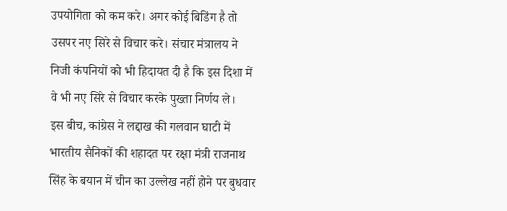उपयोगिता को कम करे। अगर कोई बिडिंग है तो उसपर नए सिरे से विचार करे। संचार मंत्रालय ने निजी कंपनियों को भी हिदायत दी है कि इस दिशा में वे भी नए सिरे से विचार करके पुख्ता निर्णय ले।
इस बीच, कांग्रेस ने लद्दाख की गलवान घाटी में भारतीय सैनिकों की शहादत पर रक्षा मंत्री राजनाथ सिंह के बयान में चीन का उल्लेख नहीं होने पर बुधवार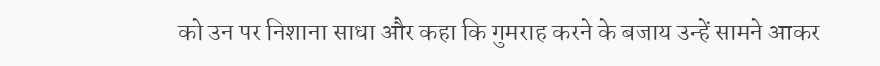को उन पर निशाना साधा और कहा कि गुमराह करने के बजाय उन्हें सामने आकर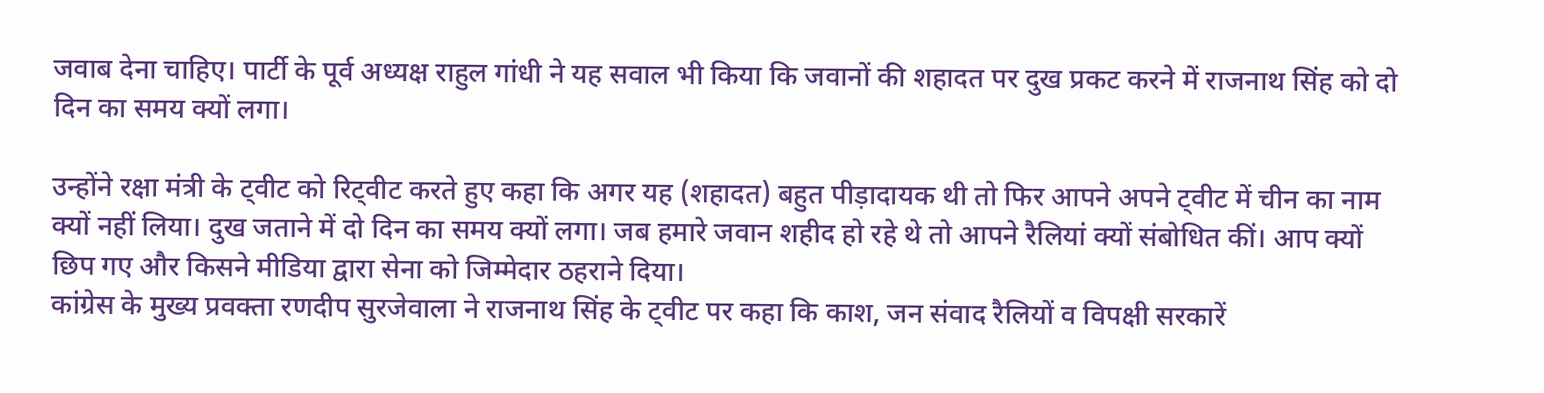जवाब देना चाहिए। पार्टी के पूर्व अध्यक्ष राहुल गांधी ने यह सवाल भी किया कि जवानों की शहादत पर दुख प्रकट करने में राजनाथ सिंह को दो दिन का समय क्यों लगा।

उन्होंने रक्षा मंत्री के ट्वीट को रिट्वीट करते हुए कहा कि अगर यह (शहादत) बहुत पीड़ादायक थी तो फिर आपने अपने ट्वीट में चीन का नाम क्यों नहीं लिया। दुख जताने में दो दिन का समय क्यों लगा। जब हमारे जवान शहीद हो रहे थे तो आपने रैलियां क्यों संबोधित कीं। आप क्यों छिप गए और किसने मीडिया द्वारा सेना को जिम्मेदार ठहराने दिया।
कांग्रेस के मुख्य प्रवक्ता रणदीप सुरजेवाला ने राजनाथ सिंह के ट्वीट पर कहा कि काश, जन संवाद रैलियों व विपक्षी सरकारें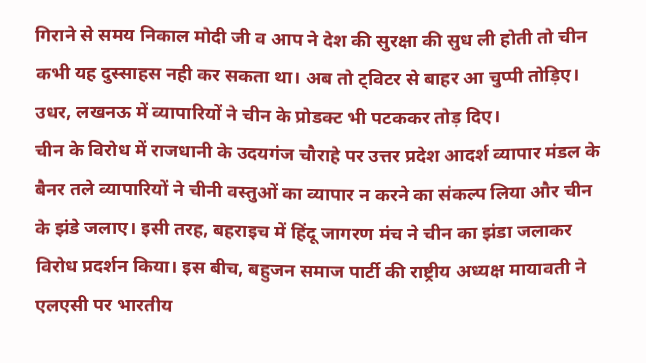गिराने से समय निकाल मोदी जी व आप ने देश की सुरक्षा की सुध ली होती तो चीन कभी यह दुस्साहस नही कर सकता था। अब तो ट्विटर से बाहर आ चुप्पी तोड़िए। उधर, लखनऊ में व्यापारियों ने चीन के प्रोडक्ट भी पटककर तोड़ दिए।
चीन के विरोध में राजधानी के उदयगंज चौराहे पर उत्तर प्रदेश आदर्श व्यापार मंडल के बैनर तले व्यापारियों ने चीनी वस्तुओं का व्यापार न करने का संकल्प लिया और चीन के झंडे जलाए। इसी तरह, बहराइच में हिंदू जागरण मंच ने चीन का झंडा जलाकर विरोध प्रदर्शन किया। इस बीच, बहुजन समाज पार्टी की राष्ट्रीय अध्यक्ष मायावती ने एलएसी पर भारतीय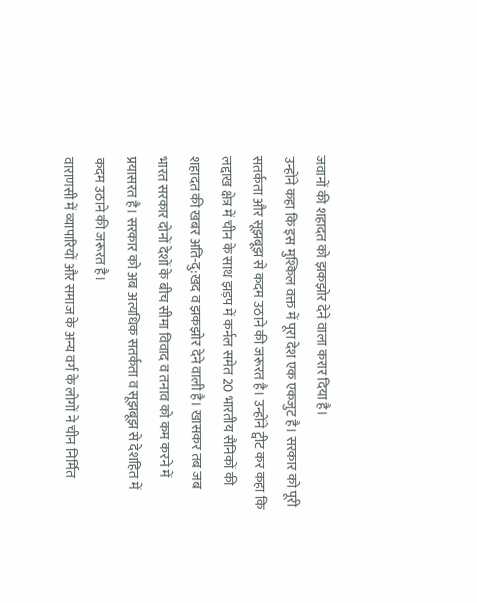जवानों की शहादत को झकझोर देने वाला करार दिया है।
उन्होंने कहा कि इस मुश्किल वक्त में पूरा देश एक एकजुट है। सरकार को पूरी सतर्कता और सूझबूझ से कदम उठाने की जरूरत है। उन्होंने ट्वीट कर कहा कि लद्दाख क्षेत्र में चीन के साथ झड़प में कर्नल समेत 20 भारतीय सैनिकों की शहादत की खबर अति-दु:खद व झकझोर देने वाली है। खासकर तब जब भारत सरकार दोनों देशों के बीच सीमा विवाद व तनाव को कम करने में प्रयासरत है। सरकार को अब अत्यधिक सतर्कता व सूझबूझ से देशहित में कदम उठाने की जरूरत है।
वाराणसी में व्यापारियों और समाज के अन्य वर्ग के लोगों ने चीन निर्मित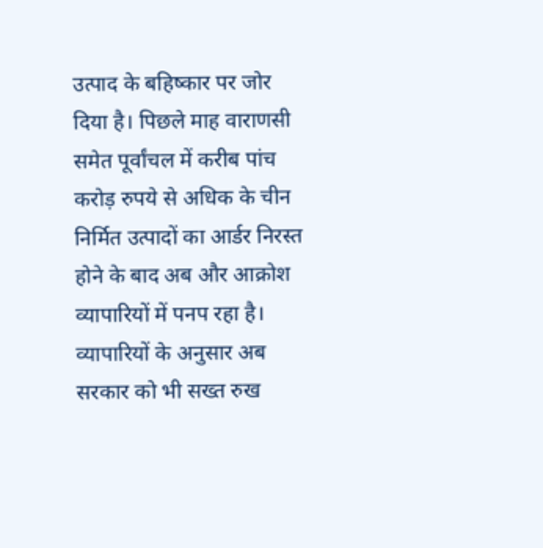उत्पाद के बहिष्कार पर जोर दिया है। पिछले माह वाराणसी समेत पूर्वांचल में करीब पांच करोड़ रुपये से अधिक के चीन निर्मित उत्पादों का आर्डर निरस्त होने के बाद अब और आक्रोश व्यापारियों में पनप रहा है। व्यापारियों के अनुसार अब सरकार को भी सख्त रुख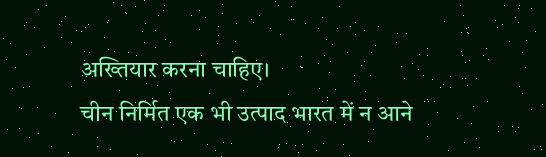अख्तियार करना चाहिए।
चीन निर्मित एक भी उत्पाद भारत में न आने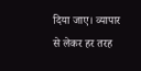दिया जाए। व्यापार से लेकर हर तरह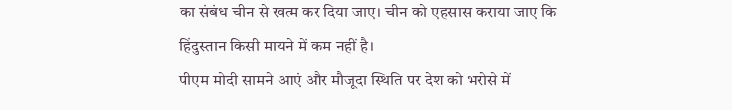का संबंध चीन से खत्म कर दिया जाए। चीन को एहसास कराया जाए कि हिंदुस्तान किसी मायने में कम नहीं है।
पीएम मोदी सामने आएं और मौजूदा स्थिति पर देश को भरोसे में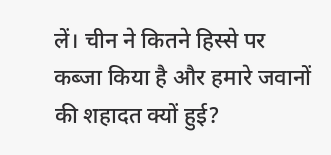लें। चीन ने कितने हिस्से पर कब्जा किया है और हमारे जवानों की शहादत क्यों हुई?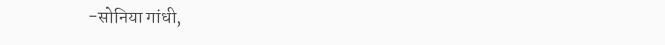-सोनिया गांधी,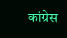कांग्रेस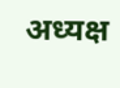अध्यक्ष